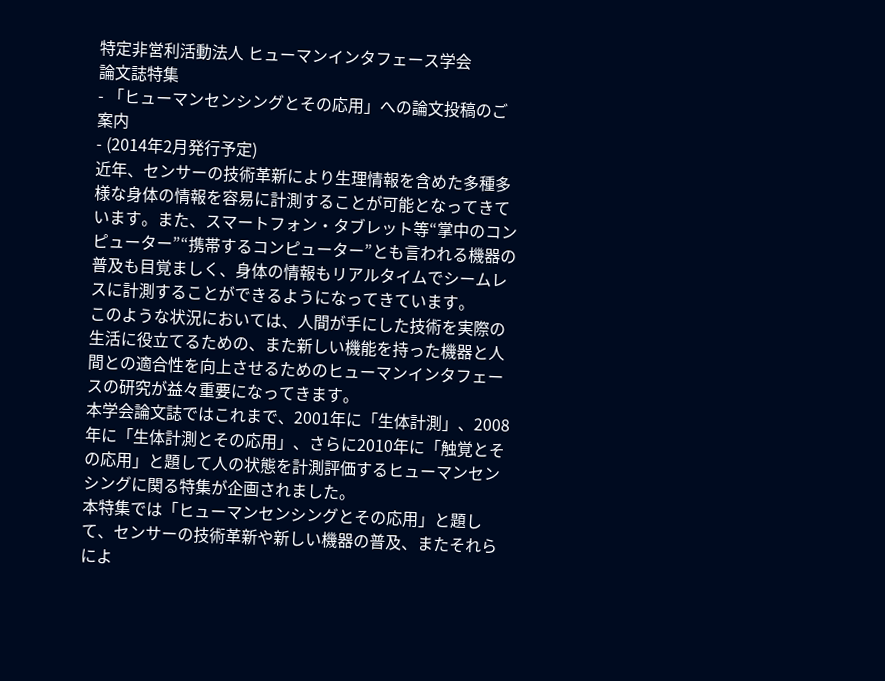特定非営利活動法人 ヒューマンインタフェース学会
論文誌特集
- 「ヒューマンセンシングとその応用」への論文投稿のご案内
- (2014年2月発行予定)
近年、センサーの技術革新により生理情報を含めた多種多様な身体の情報を容易に計測することが可能となってきています。また、スマートフォン・タブレット等“掌中のコンピューター”“携帯するコンピューター”とも言われる機器の普及も目覚ましく、身体の情報もリアルタイムでシームレスに計測することができるようになってきています。
このような状況においては、人間が手にした技術を実際の生活に役立てるための、また新しい機能を持った機器と人間との適合性を向上させるためのヒューマンインタフェースの研究が益々重要になってきます。
本学会論文誌ではこれまで、2001年に「生体計測」、2008年に「生体計測とその応用」、さらに2010年に「触覚とその応用」と題して人の状態を計測評価するヒューマンセンシングに関る特集が企画されました。
本特集では「ヒューマンセンシングとその応用」と題して、センサーの技術革新や新しい機器の普及、またそれらによ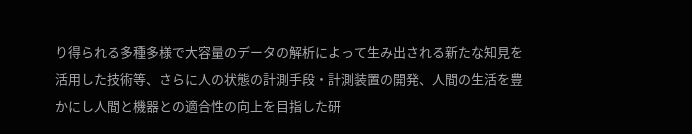り得られる多種多様で大容量のデータの解析によって生み出される新たな知見を活用した技術等、さらに人の状態の計測手段・計測装置の開発、人間の生活を豊かにし人間と機器との適合性の向上を目指した研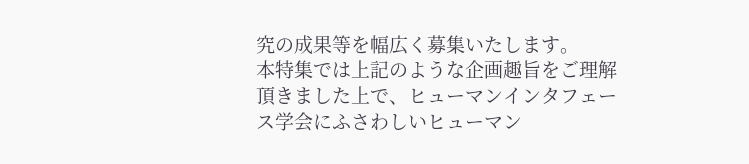究の成果等を幅広く募集いたします。
本特集では上記のような企画趣旨をご理解頂きました上で、ヒューマンインタフェース学会にふさわしいヒューマン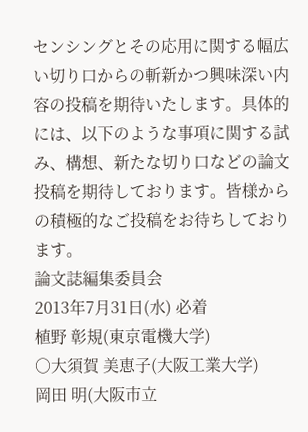センシングとその応用に関する幅広い切り口からの斬新かつ興味深い内容の投稿を期待いたします。具体的には、以下のような事項に関する試み、構想、新たな切り口などの論文投稿を期待しております。皆様からの積極的なご投稿をお待ちしております。
論文誌編集委員会
2013年7月31日(水) 必着
植野 彰規(東京電機大学)
○大須賀 美恵子(大阪工業大学)
岡田 明(大阪市立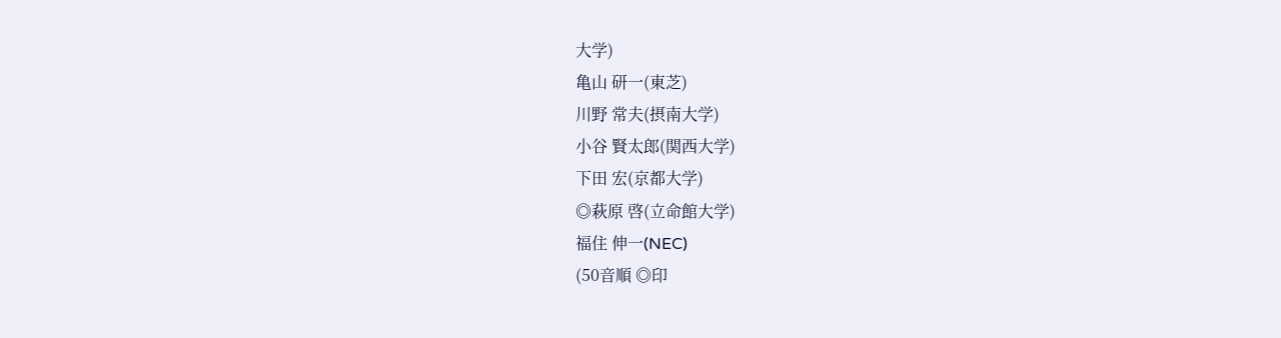大学)
亀山 研一(東芝)
川野 常夫(摂南大学)
小谷 賢太郎(関西大学)
下田 宏(京都大学)
◎萩原 啓(立命館大学)
福住 伸一(NEC)
(50音順 ◎印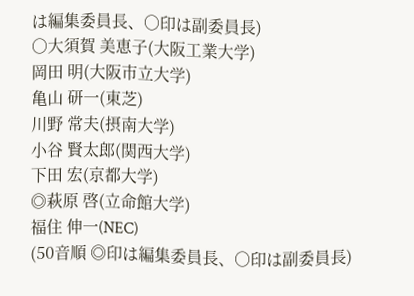は編集委員長、○印は副委員長)
○大須賀 美恵子(大阪工業大学)
岡田 明(大阪市立大学)
亀山 研一(東芝)
川野 常夫(摂南大学)
小谷 賢太郎(関西大学)
下田 宏(京都大学)
◎萩原 啓(立命館大学)
福住 伸一(NEC)
(50音順 ◎印は編集委員長、○印は副委員長)